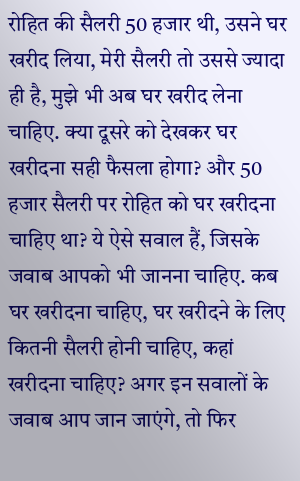रोहित की सैलरी 50 हजार थी, उसने घर खरीद लिया, मेरी सैलरी तो उससे ज्यादा ही है, मुझे भी अब घर खरीद लेना चाहिए. क्या दूसरे को देखकर घर खरीदना सही फैसला होगा? और 50 हजार सैलरी पर रोहित को घर खरीदना चाहिए था? ये ऐसे सवाल हैं, जिसके जवाब आपको भी जानना चाहिए. कब घर खरीदना चाहिए, घर खरीदने के लिए कितनी सैलरी होनी चाहिए, कहां खरीदना चाहिए? अगर इन सवालों के जवाब आप जान जाएंगे, तो फिर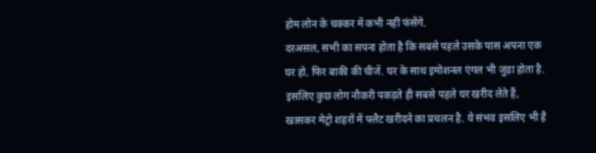होम लोन के चक्कर में कभी नहीं फंसेंगे.
दरअसल, सभी का सपना होता है कि सबसे पहले उसके पास अपना एक घर हो, फिर बाकी की चीजें. घर के साथ इमोशनल एंगल भी जुड़ा होता है. इसलिए कुछ लोग नौकरी पकड़ते ही सबसे पहले घर खरीद लेते हैं, खासकर मेट्रो शहरों में फ्लैट खरीदने का प्रचलन है. ये संभव इसलिए भी है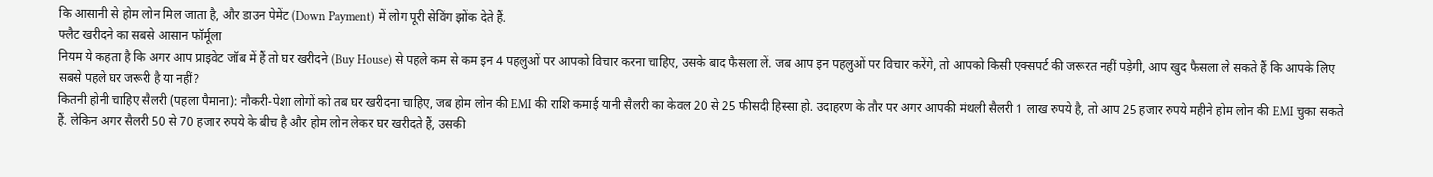कि आसानी से होम लोन मिल जाता है, और डाउन पेमेंट (Down Payment) में लोग पूरी सेविंग झोंक देते हैं.
फ्लैट खरीदने का सबसे आसान फॉर्मूला
नियम ये कहता है कि अगर आप प्राइवेट जॉब में हैं तो घर खरीदने (Buy House) से पहले कम से कम इन 4 पहलुओं पर आपको विचार करना चाहिए, उसके बाद फैसला लें. जब आप इन पहलुओं पर विचार करेंगे, तो आपको किसी एक्सपर्ट की जरूरत नहीं पड़ेगी, आप खुद फैसला ले सकते हैं कि आपके लिए सबसे पहले घर जरूरी है या नहीं?
कितनी होनी चाहिए सैलरी (पहला पैमाना): नौकरी-पेशा लोगों को तब घर खरीदना चाहिए, जब होम लोन की EMI की राशि कमाई यानी सैलरी का केवल 20 से 25 फीसदी हिस्सा हो. उदाहरण के तौर पर अगर आपकी मंथली सैलरी 1 लाख रुपये है, तो आप 25 हजार रुपये महीने होम लोन की EMI चुका सकते हैं. लेकिन अगर सैलरी 50 से 70 हजार रुपये के बीच है और होम लोन लेकर घर खरीदते हैं, उसकी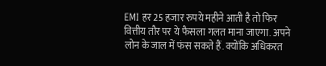EMI हर 25 हजार रुपये महीने आती है तो फिर वित्तीय तौर पर ये फैसला गलत माना जाएगा. अपने लोन के जाल में फंस सकते हैं. क्योंकि अधिकरत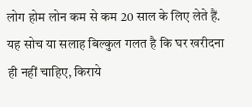लोग होम लोन कम से कम 20 साल के लिए लेते हैं.
यह सोच या सलाह बिल्कुल गलत है कि घर खरीदना ही नहीं चाहिए, किराये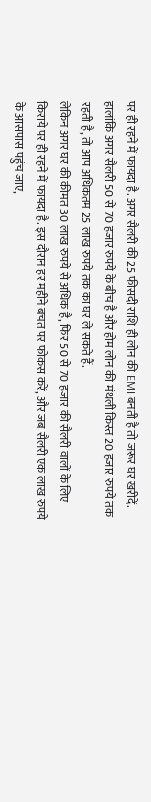पर ही रहने में फायदा है. अगर सैलरी की 25 फीसदी राशि ही लोन की EMI बनती है तो जरूर घर खरीदें. हालांकि अगर सैलरी 50 से 70 हजार रुपये के बीच है और होम लोन की मंथली किस्त 20 हजार रुपये तक रहती है, तो आप अधिकतम 25 लाख रुपये तक का घर ले सकते हैं.
लेकिन अगर घर की कीमत 30 लाख रुपये से अधिक है, फिर 50 से 70 हजार की सैलरी वालों के लिए किराये पर ही रहने में फायदा है. इस दौरान हर महीने बचत पर फोकस करें, और जब सैलरी एक लाख रुपये के आसपास पहुंच जाए,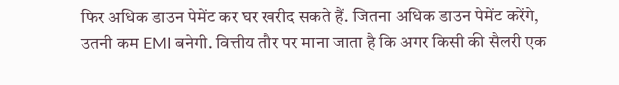फिर अधिक डाउन पेमेंट कर घर खरीद सकते हैं. जितना अधिक डाउन पेमेंट करेंगे, उतनी कम EMI बनेगी. वित्तीय तौर पर माना जाता है कि अगर किसी की सैलरी एक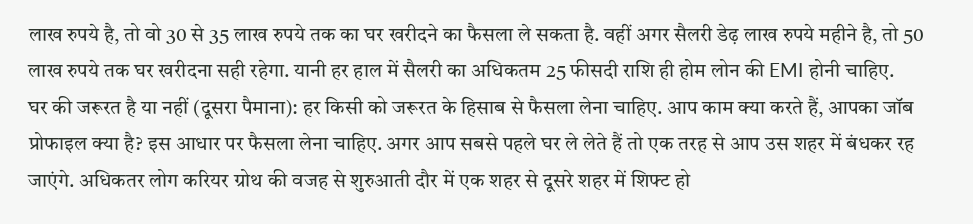लाख रुपये है, तो वो 30 से 35 लाख रुपये तक का घर खरीदने का फैसला ले सकता है. वहीं अगर सैलरी डेढ़ लाख रुपये महीने है, तो 50 लाख रुपये तक घर खरीदना सही रहेगा. यानी हर हाल में सैलरी का अधिकतम 25 फीसदी राशि ही होम लोन की EMI होनी चाहिए.
घर की जरूरत है या नहीं (दूसरा पैमाना): हर किसी को जरूरत के हिसाब से फैसला लेना चाहिए. आप काम क्या करते हैं, आपका जॉब प्रोफाइल क्या है? इस आधार पर फैसला लेना चाहिए. अगर आप सबसे पहले घर ले लेते हैं तो एक तरह से आप उस शहर में बंधकर रह जाएंगे. अधिकतर लोग करियर ग्रोथ की वजह से शुरुआती दौर में एक शहर से दूसरे शहर में शिफ्ट हो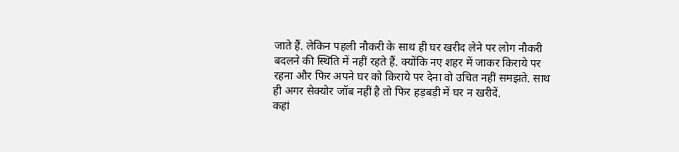जाते हैं. लेकिन पहली नौकरी के साथ ही घर खरीद लेने पर लोग नौकरी बदलने की स्थिति में नहीं रहते हैं. क्योंकि नए शहर में जाकर किराये पर रहना और फिर अपने घर को किराये पर देना वो उचित नहीं समझते. साथ ही अगर सेक्योर जॉब नहीं है तो फिर हड़बड़ी में घर न खरीदें.
कहां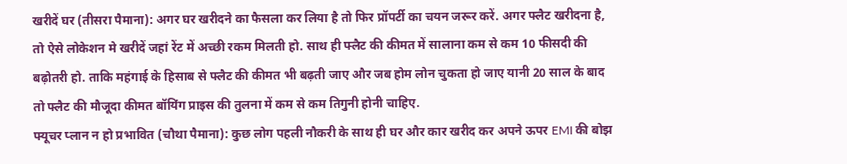खरीदें घर (तीसरा पैमाना): अगर घर खरीदने का फैसला कर लिया है तो फिर प्रॉपर्टी का चयन जरूर करें. अगर फ्लैट खरीदना है, तो ऐसे लोकेशन मे खरीदें जहां रेंट में अच्छी रकम मिलती हो. साथ ही फ्लैट की कीमत में सालाना कम से कम 10 फीसदी की बढ़ोतरी हो. ताकि महंगाई के हिसाब से फ्लैट की कीमत भी बढ़ती जाए और जब होम लोन चुकता हो जाए यानी 20 साल के बाद तो फ्लैट की मौजूदा कीमत बॉयिंग प्राइस की तुलना में कम से कम तिगुनी होनी चाहिए.
फ्यूचर प्लान न हो प्रभावित (चौथा पैमाना): कुछ लोग पहली नौकरी के साथ ही घर और कार खरीद कर अपने ऊपर EMI की बोझ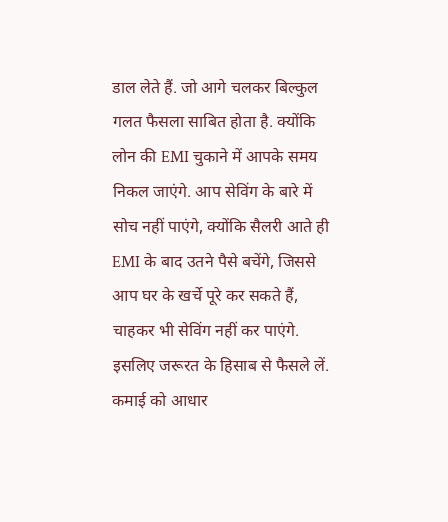डाल लेते हैं. जो आगे चलकर बिल्कुल गलत फैसला साबित होता है. क्योंकि लोन की EMI चुकाने में आपके समय निकल जाएंगे. आप सेविंग के बारे में सोच नहीं पाएंगे, क्योंकि सैलरी आते ही EMI के बाद उतने पैसे बचेंगे, जिससे आप घर के खर्चे पूरे कर सकते हैं, चाहकर भी सेविंग नहीं कर पाएंगे. इसलिए जरूरत के हिसाब से फैसले लें. कमाई को आधार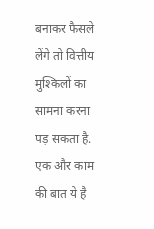बनाकर फैसले लेंगे तो वित्तीय मुश्किलों का सामना करना पड़ सकता है. एक और काम की बात ये है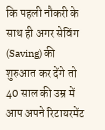कि पहली नौकरी के साथ ही अगर सेविंग (Saving) की शुरुआत कर देंगे तो 40 साल की उम्र में आप अपने रिटायरमेंट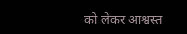को लेकर आश्वस्त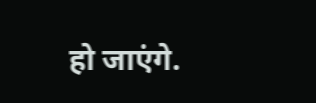हो जाएंगे.